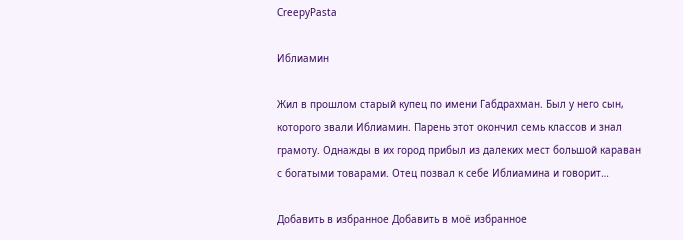CreepyPasta

Иблиамин

Жил в прошлом старый купец по имени Габдрахман. Был у него сын, которого звали Иблиамин. Парень этот окончил семь классов и знал грамоту. Однажды в их город прибыл из далеких мест большой караван с богатыми товарами. Отец позвал к себе Иблиамина и говорит…

Добавить в избранное Добавить в моё избранное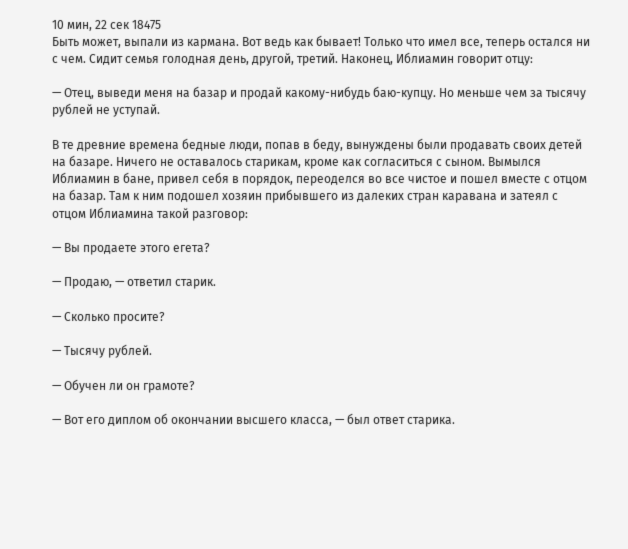10 мин, 22 сек 18475
Быть может, выпали из кармана. Вот ведь как бывает! Только что имел все, теперь остался ни с чем. Сидит семья голодная день, другой, третий. Наконец, Иблиамин говорит отцу:

— Отец, выведи меня на базар и продай какому-нибудь баю-купцу. Но меньше чем за тысячу рублей не уступай.

В те древние времена бедные люди, попав в беду, вынуждены были продавать своих детей на базаре. Ничего не оставалось старикам, кроме как согласиться с сыном. Вымылся Иблиамин в бане, привел себя в порядок, переоделся во все чистое и пошел вместе с отцом на базар. Там к ним подошел хозяин прибывшего из далеких стран каравана и затеял с отцом Иблиамина такой разговор:

— Вы продаете этого егета?

— Продаю, — ответил старик.

— Сколько просите?

— Тысячу рублей.

— Обучен ли он грамоте?

— Вот его диплом об окончании высшего класса, — был ответ старика.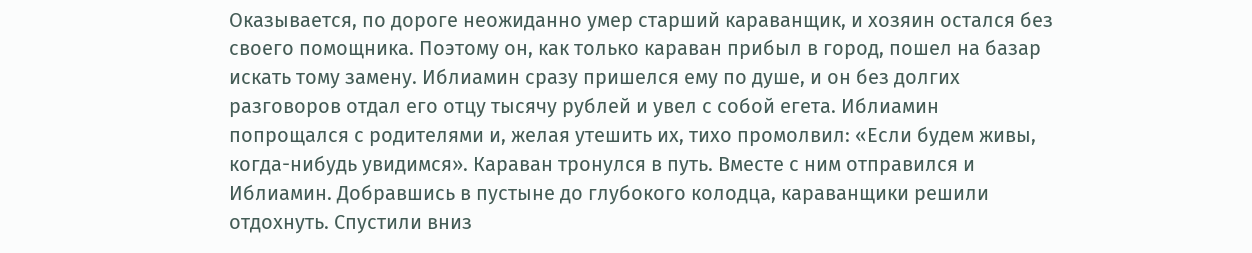Оказывается, по дороге неожиданно умер старший караванщик, и хозяин остался без своего помощника. Поэтому он, как только караван прибыл в город, пошел на базар искать тому замену. Иблиамин сразу пришелся ему по душе, и он без долгих разговоров отдал его отцу тысячу рублей и увел с собой егета. Иблиамин попрощался с родителями и, желая утешить их, тихо промолвил: «Если будем живы, когда-нибудь увидимся». Караван тронулся в путь. Вместе с ним отправился и Иблиамин. Добравшись в пустыне до глубокого колодца, караванщики решили отдохнуть. Спустили вниз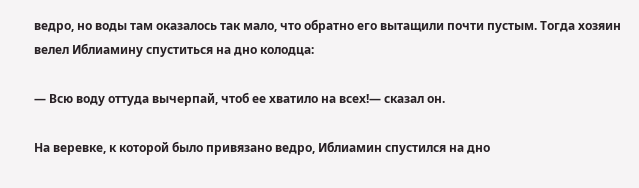ведро, но воды там оказалось так мало, что обратно его вытащили почти пустым. Тогда хозяин велел Иблиамину спуститься на дно колодца:

— Всю воду оттуда вычерпай, чтоб ее хватило на всех!— сказал он.

На веревке, к которой было привязано ведро, Иблиамин спустился на дно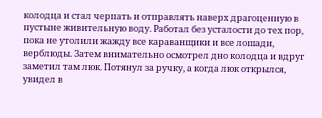колодца и стал черпать и отправлять наверх драгоценную в пустыне живительную воду. Работал без усталости до тех пор, пока не утолили жажду все караванщики и все лошади, верблюды. Затем внимательно осмотрел дно колодца и вдруг заметил там люк. Потянул за ручку, а когда люк открылся, увидел в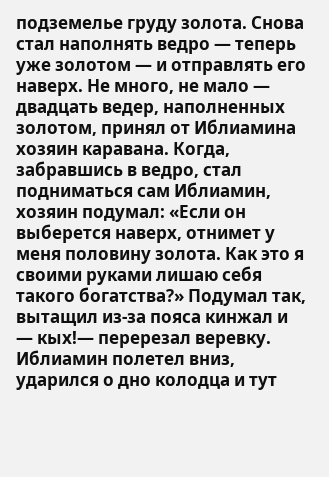подземелье груду золота. Снова стал наполнять ведро — теперь уже золотом — и отправлять его наверх. Не много, не мало — двадцать ведер, наполненных золотом, принял от Иблиамина хозяин каравана. Когда, забравшись в ведро, стал подниматься сам Иблиамин, хозяин подумал: «Если он выберется наверх, отнимет у меня половину золота. Как это я своими руками лишаю себя такого богатства?» Подумал так, вытащил из-за пояса кинжал и — кых!— перерезал веревку. Иблиамин полетел вниз, ударился о дно колодца и тут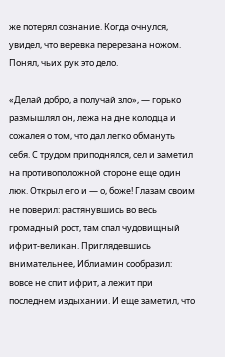же потерял сознание. Когда очнулся, увидел, что веревка перерезана ножом. Понял, чьих рук это дело.

«Делай добро, а получай зло», — горько размышлял он, лежа на дне колодца и сожалея о том, что дал легко обмануть себя. С трудом приподнялся, сел и заметил на противоположной стороне еще один люк. Открыл его и — о, боже! Глазам своим не поверил: растянувшись во весь громадный рост, там спал чудовищный ифрит-великан. Приглядевшись внимательнее, Иблиамин сообразил: вовсе не спит ифрит, а лежит при последнем издыхании. И еще заметил, что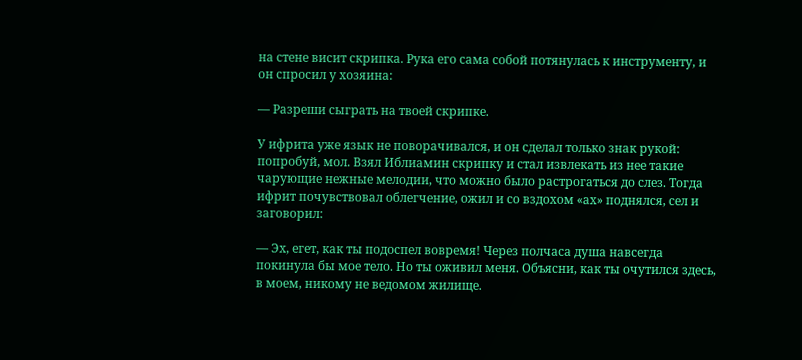на стене висит скрипка. Рука его сама собой потянулась к инструменту, и он спросил у хозяина:

— Разреши сыграть на твоей скрипке.

У ифрита уже язык не поворачивался, и он сделал только знак рукой: попробуй, мол. Взял Иблиамин скрипку и стал извлекать из нее такие чарующие нежные мелодии, что можно было растрогаться до слез. Тогда ифрит почувствовал облегчение, ожил и со вздохом «ах» поднялся, сел и заговорил:

— Эх, егет, как ты подоспел вовремя! Через полчаса душа навсегда покинула бы мое тело. Но ты оживил меня. Объясни, как ты очутился здесь, в моем, никому не ведомом жилище.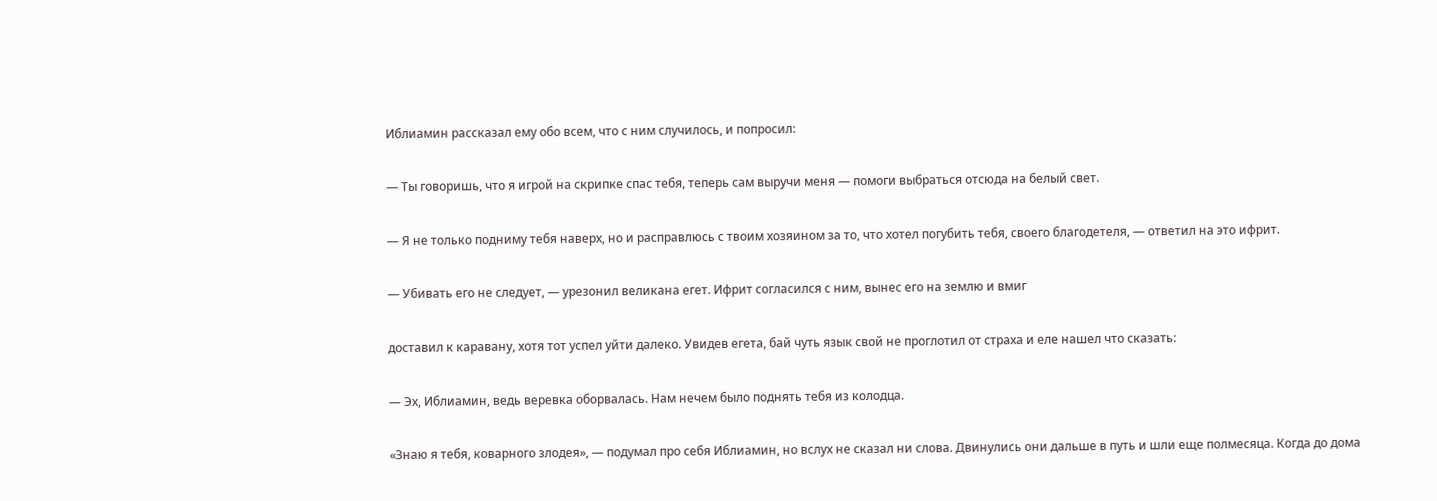Иблиамин рассказал ему обо всем, что с ним случилось, и попросил:

— Ты говоришь, что я игрой на скрипке спас тебя, теперь сам выручи меня — помоги выбраться отсюда на белый свет.

— Я не только подниму тебя наверх, но и расправлюсь с твоим хозяином за то, что хотел погубить тебя, своего благодетеля, — ответил на это ифрит.

— Убивать его не следует, — урезонил великана егет. Ифрит согласился с ним, вынес его на землю и вмиг

доставил к каравану, хотя тот успел уйти далеко. Увидев егета, бай чуть язык свой не проглотил от страха и еле нашел что сказать:

— Эх, Иблиамин, ведь веревка оборвалась. Нам нечем было поднять тебя из колодца.

«Знаю я тебя, коварного злодея», — подумал про себя Иблиамин, но вслух не сказал ни слова. Двинулись они дальше в путь и шли еще полмесяца. Когда до дома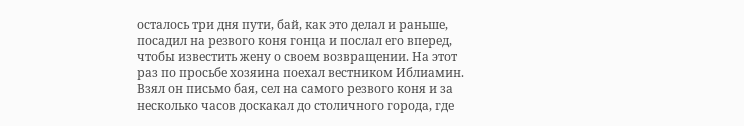осталось три дня пути, бай, как это делал и раньше, посадил на резвого коня гонца и послал его вперед, чтобы известить жену о своем возвращении. На этот раз по просьбе хозяина поехал вестником Иблиамин. Взял он письмо бая, сел на самого резвого коня и за несколько часов доскакал до столичного города, где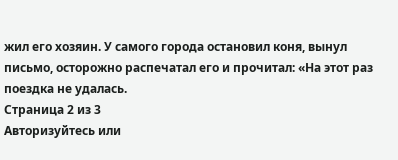жил его хозяин. У самого города остановил коня, вынул письмо, осторожно распечатал его и прочитал: «На этот раз поездка не удалась.
Страница 2 из 3
Авторизуйтесь или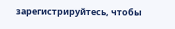зарегистрируйтесь, чтобы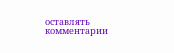оставлять комментарии